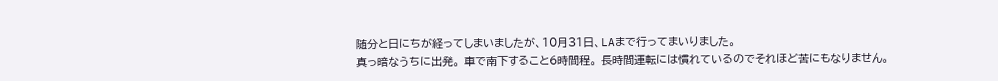随分と日にちが経ってしまいましたが、10月31日、LAまで行ってまいりました。
真っ暗なうちに出発。 車で南下すること6時間程。 長時間運転には慣れているのでそれほど苦にもなりません。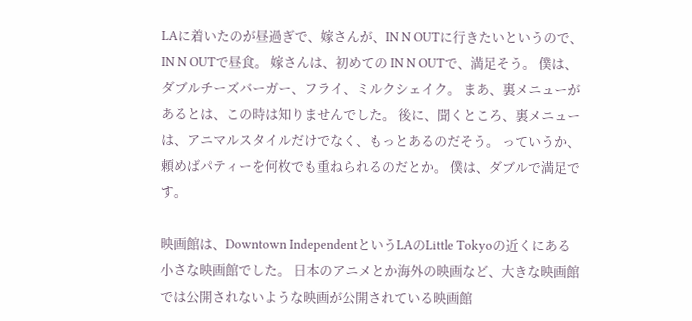LAに着いたのが昼過ぎで、嫁さんが、IN N OUTに行きたいというので、IN N OUTで昼食。 嫁さんは、初めての IN N OUTで、満足そう。 僕は、ダブルチーズバーガー、フライ、ミルクシェイク。 まあ、裏メニューがあるとは、この時は知りませんでした。 後に、聞くところ、裏メニューは、アニマルスタイルだけでなく、もっとあるのだそう。 っていうか、頼めばパティーを何枚でも重ねられるのだとか。 僕は、ダブルで満足です。

映画館は、Downtown IndependentというLAのLittle Tokyoの近くにある小さな映画館でした。 日本のアニメとか海外の映画など、大きな映画館では公開されないような映画が公開されている映画館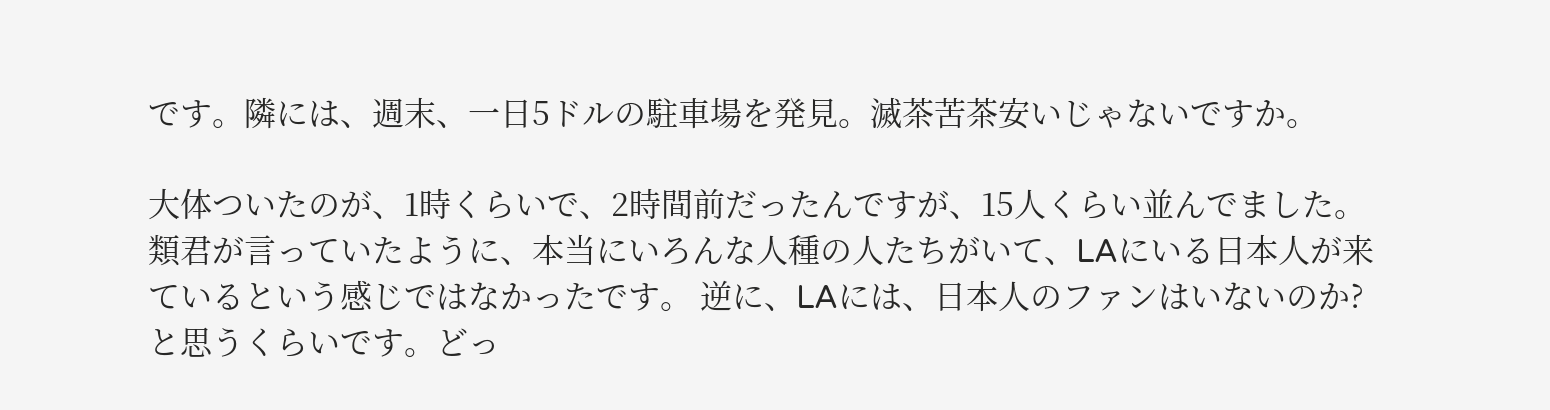です。隣には、週末、一日5ドルの駐車場を発見。滅茶苦茶安いじゃないですか。

大体ついたのが、1時くらいで、2時間前だったんですが、15人くらい並んでました。 類君が言っていたように、本当にいろんな人種の人たちがいて、LAにいる日本人が来ているという感じではなかったです。 逆に、LAには、日本人のファンはいないのか? と思うくらいです。どっ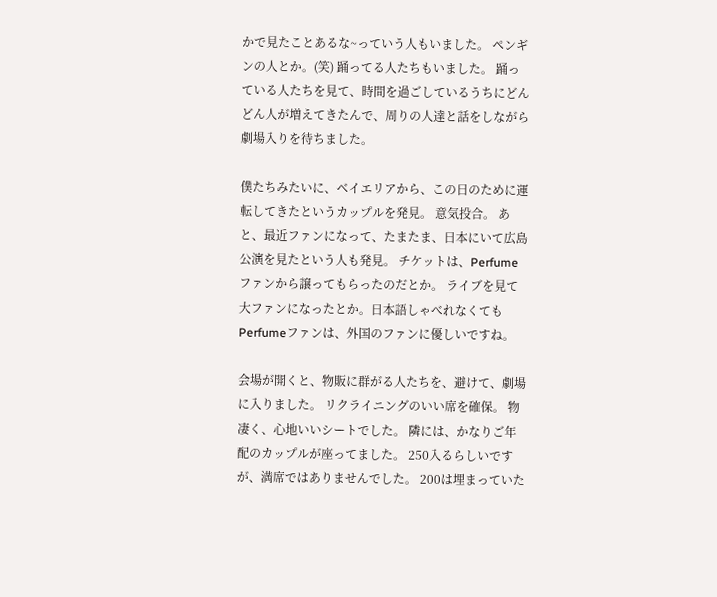かで見たことあるな~っていう人もいました。 ペンギンの人とか。(笑) 踊ってる人たちもいました。 踊っている人たちを見て、時間を過ごしているうちにどんどん人が増えてきたんで、周りの人達と話をしながら劇場入りを待ちました。

僕たちみたいに、ベイエリアから、この日のために運転してきたというカップルを発見。 意気投合。 あと、最近ファンになって、たまたま、日本にいて広島公演を見たという人も発見。 チケットは、Perfumeファンから譲ってもらったのだとか。 ライブを見て大ファンになったとか。日本語しゃべれなくてもPerfumeファンは、外国のファンに優しいですね。

会場が開くと、物販に群がる人たちを、避けて、劇場に入りました。 リクライニングのいい席を確保。 物凄く、心地いいシートでした。 隣には、かなりご年配のカップルが座ってました。 250入るらしいですが、満席ではありませんでした。 200は埋まっていた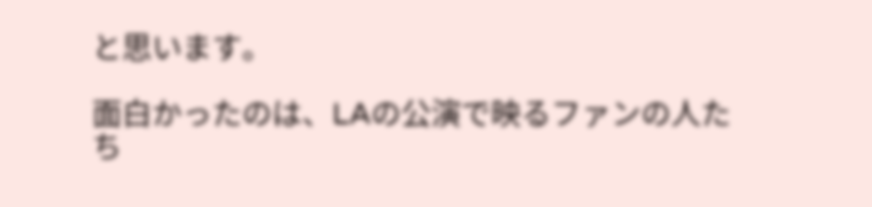と思います。

面白かったのは、LAの公演で映るファンの人たち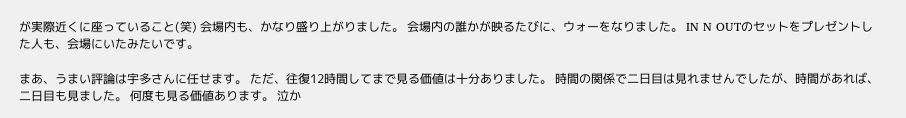が実際近くに座っていること(笑) 会場内も、かなり盛り上がりました。 会場内の誰かが映るたびに、ウォーをなりました。 IN N OUTのセットをプレゼントした人も、会場にいたみたいです。

まあ、うまい評論は宇多さんに任せます。 ただ、往復12時間してまで見る価値は十分ありました。 時間の関係で二日目は見れませんでしたが、時間があれば、二日目も見ました。 何度も見る価値あります。 泣か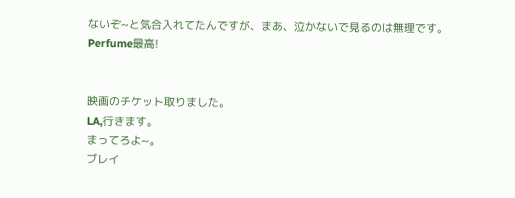ないぞ~と気合入れてたんですが、まあ、泣かないで見るのは無理です。 Perfume最高!


映画のチケット取りました。
LA,行きます。
まってろよ~。
ブレイ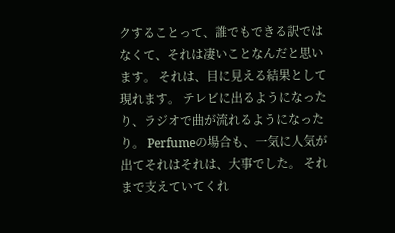クすることって、誰でもできる訳ではなくて、それは凄いことなんだと思います。 それは、目に見える結果として現れます。 テレビに出るようになったり、ラジオで曲が流れるようになったり。 Perfumeの場合も、一気に人気が出てそれはそれは、大事でした。 それまで支えていてくれ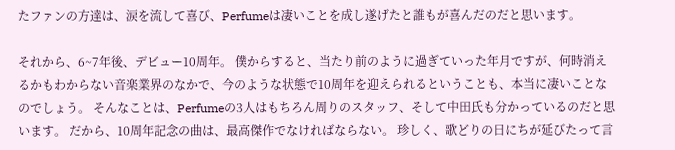たファンの方達は、涙を流して喜び、Perfumeは凄いことを成し遂げたと誰もが喜んだのだと思います。

それから、6~7年後、デビュー10周年。 僕からすると、当たり前のように過ぎていった年月ですが、何時消えるかもわからない音楽業界のなかで、今のような状態で10周年を迎えられるということも、本当に凄いことなのでしょう。 そんなことは、Perfumeの3人はもちろん周りのスタッフ、そして中田氏も分かっているのだと思います。 だから、10周年記念の曲は、最高傑作でなければならない。 珍しく、歌どりの日にちが延びたって言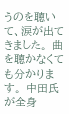うのを聴いて、涙が出てきました。 曲を聴かなくても分かります。 中田氏が全身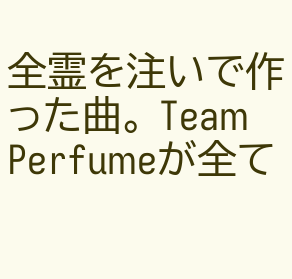全霊を注いで作った曲。 Team Perfumeが全て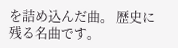を詰め込んだ曲。 歴史に残る名曲です。